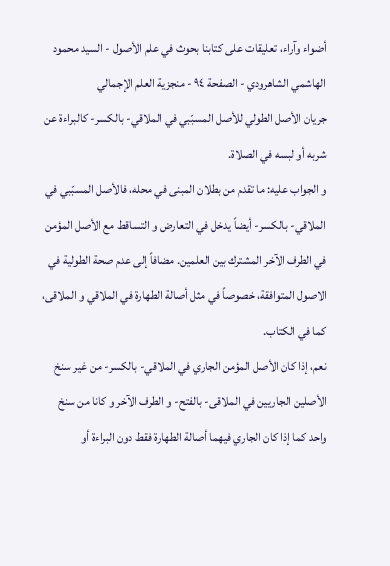أضواء وآراء، تعليقات على كتابنا بحوث في علم الأصول - السيد محمود الهاشمي الشاهرودي - الصفحة ٩٤ - منجزية العلم الإجمالي
جريان الأصل الطولي للأصل المسبّبي في الملاقي- بالكسر- كالبراءة عن شربه أو لبسه في الصلاة.
و الجواب عليه: ما تقدم من بطلان المبنى في محله، فالأصل المسبّبي في الملاقي- بالكسر- أيضاً يدخل في التعارض و التساقط مع الأصل المؤمن في الطرف الآخر المشترك بين العلمين. مضافاً إلى عدم صحة الطولية في الاصول المتوافقة، خصوصاً في مثل أصالة الطهارة في الملاقي و الملاقى، كما في الكتاب.
نعم، إذا كان الأصل المؤمن الجاري في الملاقي- بالكسر- من غير سنخ الأصلين الجاريين في الملاقى- بالفتح- و الطرف الآخر و كانا من سنخ واحد كما إذا كان الجاري فيهما أصالة الطهارة فقط دون البراءة أو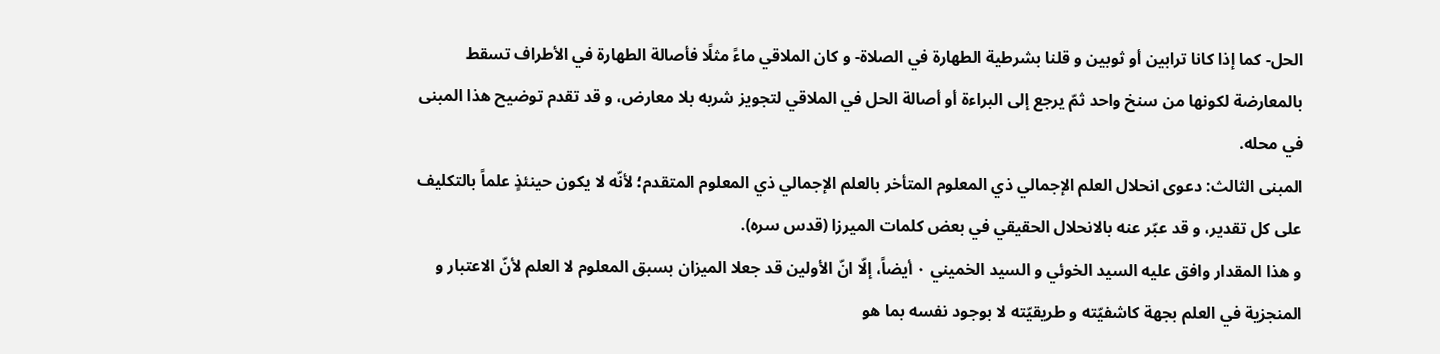الحل- كما إذا كانا ترابين أو ثوبين و قلنا بشرطية الطهارة في الصلاة- و كان الملاقي ماءً مثلًا فأصالة الطهارة في الأطراف تسقط بالمعارضة لكونها من سنخ واحد ثمّ يرجع إلى البراءة أو أصالة الحل في الملاقي لتجويز شربه بلا معارض، و قد تقدم توضيح هذا المبنى في محله.
المبنى الثالث: دعوى انحلال العلم الإجمالي ذي المعلوم المتأخر بالعلم الإجمالي ذي المعلوم المتقدم؛ لأنّه لا يكون حينئذٍ علماً بالتكليف على كل تقدير، و قد عبّر عنه بالانحلال الحقيقي في بعض كلمات الميرزا (قدس سره).
و هذا المقدار وافق عليه السيد الخوئي و السيد الخميني ٠ أيضاً، إلّا انّ الأولين قد جعلا الميزان بسبق المعلوم لا العلم لأنّ الاعتبار و المنجزية في العلم بجهة كاشفيّته و طريقيّته لا بوجود نفسه بما هو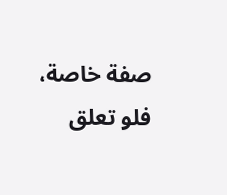صفة خاصة، فلو تعلق